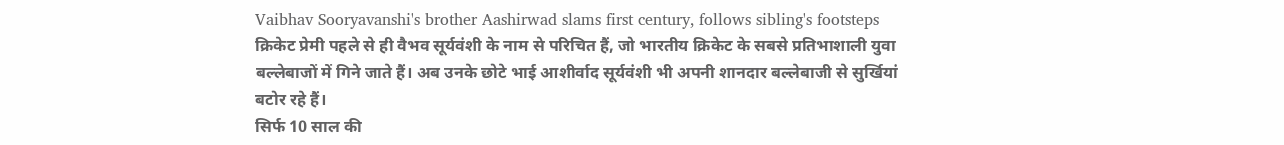Vaibhav Sooryavanshi's brother Aashirwad slams first century, follows sibling's footsteps
क्रिकेट प्रेमी पहले से ही वैभव सूर्यवंशी के नाम से परिचित हैं, जो भारतीय क्रिकेट के सबसे प्रतिभाशाली युवा बल्लेबाजों में गिने जाते हैं। अब उनके छोटे भाई आशीर्वाद सूर्यवंशी भी अपनी शानदार बल्लेबाजी से सुर्खियां बटोर रहे हैं।
सिर्फ 10 साल की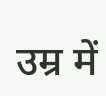उम्र में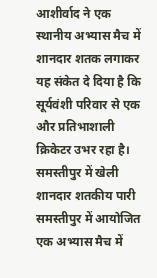आशीर्वाद ने एक स्थानीय अभ्यास मैच में शानदार शतक लगाकर यह संकेत दे दिया है कि सूर्यवंशी परिवार से एक और प्रतिभाशाली क्रिकेटर उभर रहा है।
समस्तीपुर में खेली शानदार शतकीय पारी
समस्तीपुर में आयोजित एक अभ्यास मैच में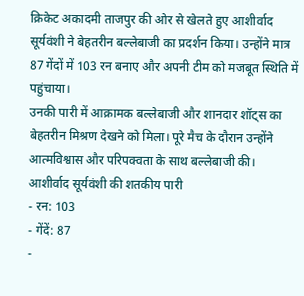क्रिकेट अकादमी ताजपुर की ओर से खेलते हुए आशीर्वाद सूर्यवंशी ने बेहतरीन बल्लेबाजी का प्रदर्शन किया। उन्होंने मात्र 87 गेंदों में 103 रन बनाए और अपनी टीम को मजबूत स्थिति में पहुंचाया।
उनकी पारी में आक्रामक बल्लेबाजी और शानदार शॉट्स का बेहतरीन मिश्रण देखने को मिला। पूरे मैच के दौरान उन्होंने आत्मविश्वास और परिपक्वता के साथ बल्लेबाजी की।
आशीर्वाद सूर्यवंशी की शतकीय पारी
- रन: 103
- गेंदें: 87
-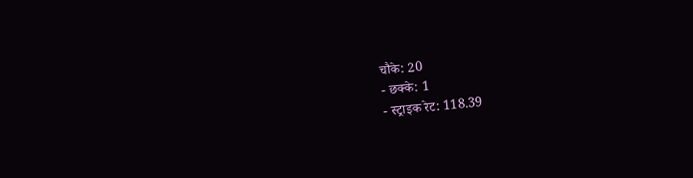चौके: 20
- छक्के: 1
- स्ट्राइक रेट: 118.39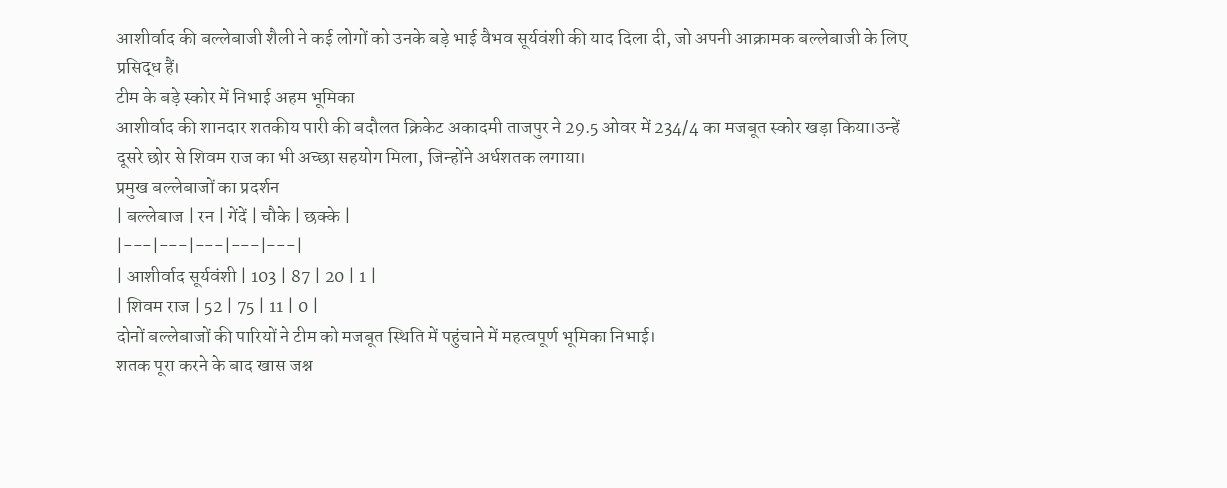आशीर्वाद की बल्लेबाजी शैली ने कई लोगों को उनके बड़े भाई वैभव सूर्यवंशी की याद दिला दी, जो अपनी आक्रामक बल्लेबाजी के लिए प्रसिद्ध हैं।
टीम के बड़े स्कोर में निभाई अहम भूमिका
आशीर्वाद की शानदार शतकीय पारी की बदौलत क्रिकेट अकादमी ताजपुर ने 29.5 ओवर में 234/4 का मजबूत स्कोर खड़ा किया।उन्हें दूसरे छोर से शिवम राज का भी अच्छा सहयोग मिला, जिन्होंने अर्धशतक लगाया।
प्रमुख बल्लेबाजों का प्रदर्शन
| बल्लेबाज | रन | गेंदें | चौके | छक्के |
|---|---|---|---|---|
| आशीर्वाद सूर्यवंशी | 103 | 87 | 20 | 1 |
| शिवम राज | 52 | 75 | 11 | 0 |
दोनों बल्लेबाजों की पारियों ने टीम को मजबूत स्थिति में पहुंचाने में महत्वपूर्ण भूमिका निभाई।
शतक पूरा करने के बाद खास जश्न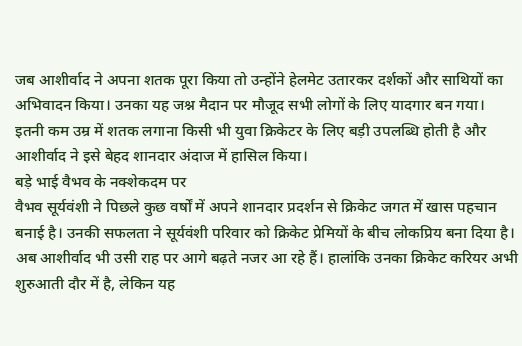जब आशीर्वाद ने अपना शतक पूरा किया तो उन्होंने हेलमेट उतारकर दर्शकों और साथियों का अभिवादन किया। उनका यह जश्न मैदान पर मौजूद सभी लोगों के लिए यादगार बन गया।
इतनी कम उम्र में शतक लगाना किसी भी युवा क्रिकेटर के लिए बड़ी उपलब्धि होती है और आशीर्वाद ने इसे बेहद शानदार अंदाज में हासिल किया।
बड़े भाई वैभव के नक्शेकदम पर
वैभव सूर्यवंशी ने पिछले कुछ वर्षों में अपने शानदार प्रदर्शन से क्रिकेट जगत में खास पहचान बनाई है। उनकी सफलता ने सूर्यवंशी परिवार को क्रिकेट प्रेमियों के बीच लोकप्रिय बना दिया है।
अब आशीर्वाद भी उसी राह पर आगे बढ़ते नजर आ रहे हैं। हालांकि उनका क्रिकेट करियर अभी शुरुआती दौर में है, लेकिन यह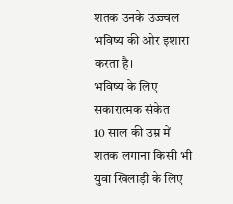शतक उनके उज्ज्वल भविष्य की ओर इशारा करता है।
भविष्य के लिए सकारात्मक संकेत
10 साल की उम्र में शतक लगाना किसी भी युवा खिलाड़ी के लिए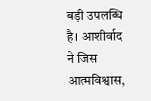बड़ी उपलब्धि है। आशीर्वाद ने जिस आत्मविश्वास,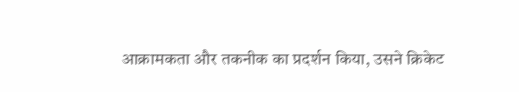आक्रामकता और तकनीक का प्रदर्शन किया, उसने क्रिकेट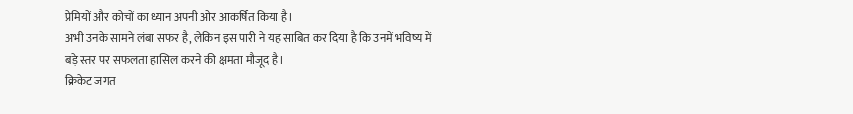प्रेमियों और कोचों का ध्यान अपनी ओर आकर्षित किया है।
अभी उनके सामने लंबा सफर है, लेकिन इस पारी ने यह साबित कर दिया है कि उनमें भविष्य में बड़े स्तर पर सफलता हासिल करने की क्षमता मौजूद है।
क्रिकेट जगत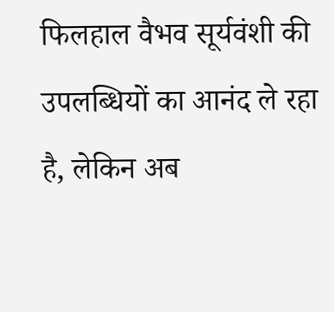फिलहाल वैभव सूर्यवंशी की उपलब्धियों का आनंद ले रहा है, लेकिन अब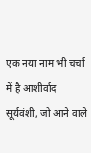एक नया नाम भी चर्चा में है आशीर्वाद सूर्यवंशी, जो आने वाले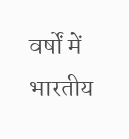वर्षों में भारतीय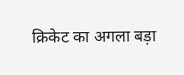क्रिकेट का अगला बड़ा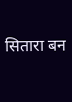सितारा बन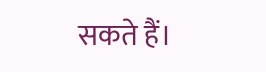सकते हैं।